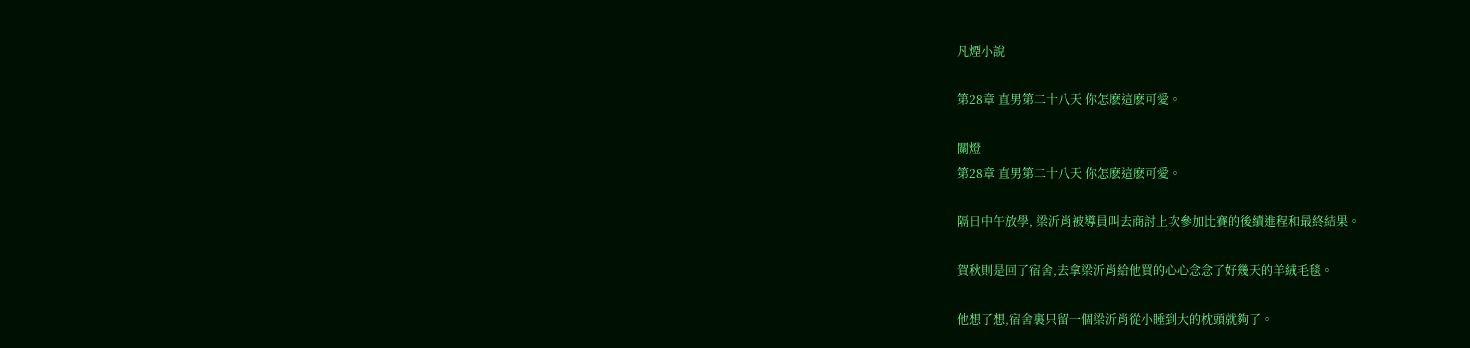凡煙小說

第28章 直男第二十八天 你怎麽這麽可愛。

關燈
第28章 直男第二十八天 你怎麽這麽可愛。

隔日中午放學, 梁沂肖被導員叫去商討上次參加比賽的後續進程和最終結果。

賀秋則是回了宿舍,去拿梁沂肖給他買的心心念念了好幾天的羊絨毛毯。

他想了想,宿舍裏只留一個梁沂肖從小睡到大的枕頭就夠了。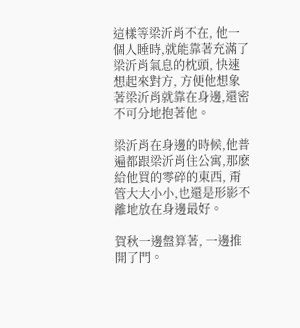這樣等梁沂肖不在, 他一個人睡時,就能靠著充滿了梁沂肖氣息的枕頭, 快速想起來對方, 方便他想象著梁沂肖就靠在身邊,還密不可分地抱著他。

梁沂肖在身邊的時候,他普遍都跟梁沂肖住公寓,那麽給他買的零碎的東西, 甭管大大小小,也還是形影不離地放在身邊最好。

賀秋一邊盤算著, 一邊推開了門。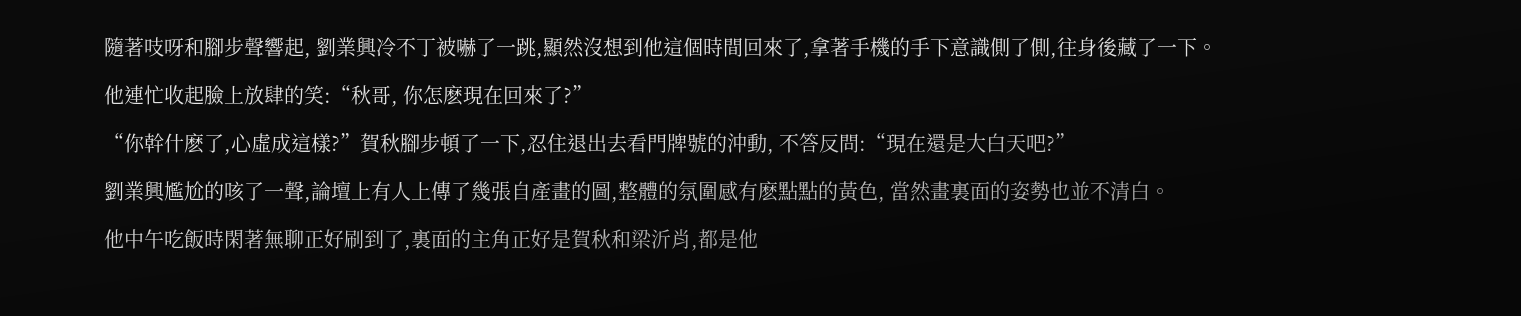隨著吱呀和腳步聲響起, 劉業興冷不丁被嚇了一跳,顯然沒想到他這個時間回來了,拿著手機的手下意識側了側,往身後藏了一下。

他連忙收起臉上放肆的笑:“秋哥, 你怎麽現在回來了?”

“你幹什麽了,心虛成這樣?”賀秋腳步頓了一下,忍住退出去看門牌號的沖動, 不答反問:“現在還是大白天吧?”

劉業興尷尬的咳了一聲,論壇上有人上傳了幾張自產畫的圖,整體的氛圍感有麽點點的黃色, 當然畫裏面的姿勢也並不清白。

他中午吃飯時閑著無聊正好刷到了,裏面的主角正好是賀秋和梁沂肖,都是他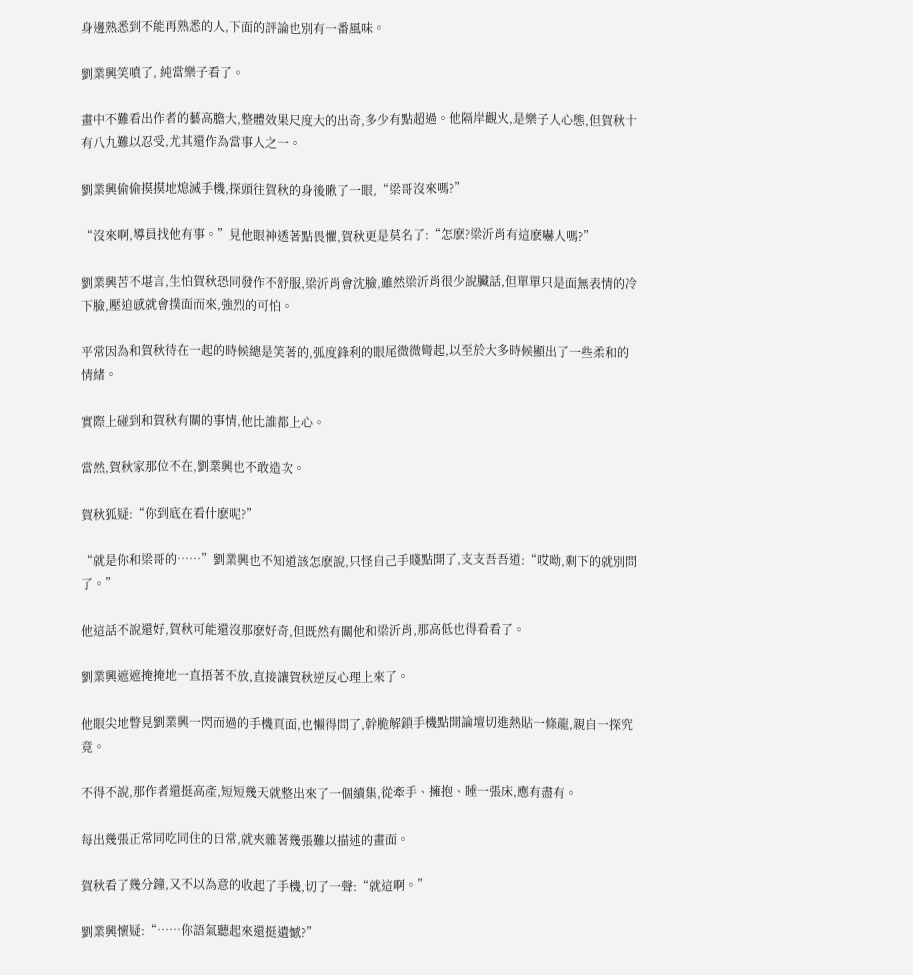身邊熟悉到不能再熟悉的人,下面的評論也別有一番風味。

劉業興笑噴了, 純當樂子看了。

畫中不難看出作者的藝高膽大,整體效果尺度大的出奇,多少有點超過。他隔岸觀火,是樂子人心態,但賀秋十有八九難以忍受,尤其還作為當事人之一。

劉業興偷偷摸摸地熄滅手機,探頭往賀秋的身後瞅了一眼,“梁哥沒來嗎?”

“沒來啊,導員找他有事。”見他眼神透著點畏懼,賀秋更是莫名了:“怎麽?梁沂肖有這麽嚇人嗎?”

劉業興苦不堪言,生怕賀秋恐同發作不舒服,梁沂肖會沈臉,雖然梁沂肖很少說臟話,但單單只是面無表情的冷下臉,壓迫感就會撲面而來,強烈的可怕。

平常因為和賀秋待在一起的時候總是笑著的,弧度鋒利的眼尾微微彎起,以至於大多時候顯出了一些柔和的情緒。

實際上碰到和賀秋有關的事情,他比誰都上心。

當然,賀秋家那位不在,劉業興也不敢造次。

賀秋狐疑:“你到底在看什麽呢?”

“就是你和梁哥的……”劉業興也不知道該怎麽說,只怪自己手賤點開了,支支吾吾道:“哎呦,剩下的就別問了。”

他這話不說還好,賀秋可能還沒那麽好奇,但既然有關他和梁沂肖,那高低也得看看了。

劉業興遮遮掩掩地一直捂著不放,直接讓賀秋逆反心理上來了。

他眼尖地瞥見劉業興一閃而過的手機頁面,也懶得問了,幹脆解鎖手機點開論壇切進熱貼一條龍,親自一探究竟。

不得不說,那作者還挺高產,短短幾天就整出來了一個續集,從牽手、擁抱、睡一張床,應有盡有。

每出幾張正常同吃同住的日常,就夾雜著幾張難以描述的畫面。

賀秋看了幾分鐘,又不以為意的收起了手機,切了一聲:“就這啊。”

劉業興懷疑:“……你語氣聽起來還挺遺憾?”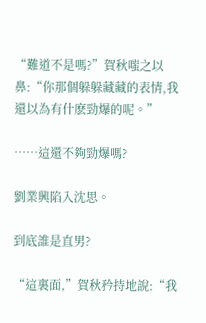“難道不是嗎?”賀秋嗤之以鼻:“你那個躲躲藏藏的表情,我還以為有什麽勁爆的呢。”

……這還不夠勁爆嗎?

劉業興陷入沈思。

到底誰是直男?

“這裏面,”賀秋矜持地說:“我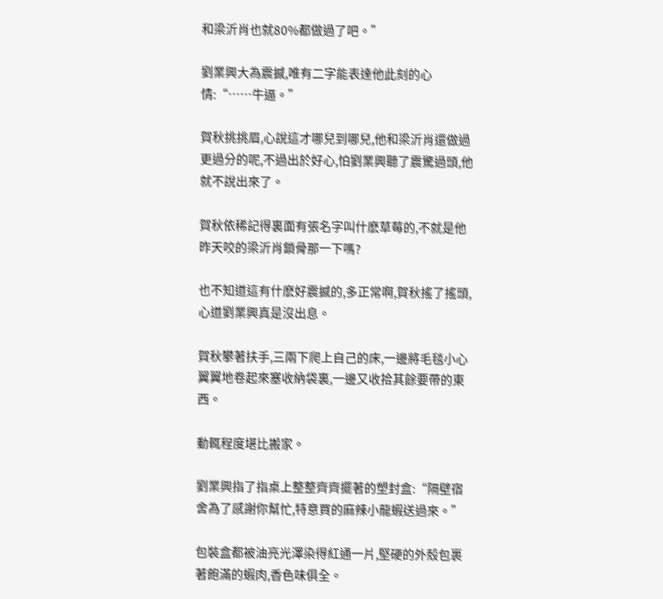和梁沂肖也就80%都做過了吧。”

劉業興大為震撼,唯有二字能表達他此刻的心情:“……牛逼。”

賀秋挑挑眉,心說這才哪兒到哪兒,他和梁沂肖還做過更過分的呢,不過出於好心,怕劉業興聽了震驚過頭,他就不說出來了。

賀秋依稀記得裏面有張名字叫什麽草莓的,不就是他昨天咬的梁沂肖鎖骨那一下嗎?

也不知道這有什麽好震撼的,多正常啊,賀秋搖了搖頭,心道劉業興真是沒出息。

賀秋攀著扶手,三兩下爬上自己的床,一邊將毛毯小心翼翼地卷起來塞收納袋裏,一邊又收拾其餘要帶的東西。

動輒程度堪比搬家。

劉業興指了指桌上整整齊齊擺著的塑封盒:“隔壁宿舍為了感謝你幫忙,特意買的麻辣小龍蝦送過來。”

包裝盒都被油亮光澤染得紅通一片,堅硬的外殼包裹著飽滿的蝦肉,香色味俱全。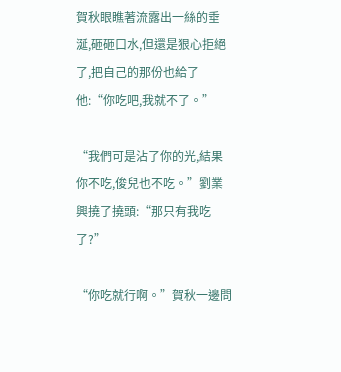賀秋眼瞧著流露出一絲的垂涎,砸砸口水,但還是狠心拒絕了,把自己的那份也給了他:“你吃吧,我就不了。”

“我們可是沾了你的光,結果你不吃,俊兒也不吃。”劉業興撓了撓頭:“那只有我吃了?”

“你吃就行啊。”賀秋一邊問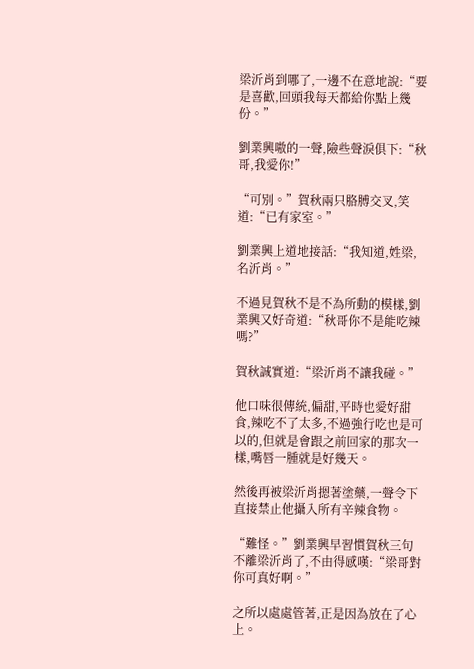梁沂肖到哪了,一邊不在意地說:“要是喜歡,回頭我每天都給你點上幾份。”

劉業興嗷的一聲,險些聲淚俱下:“秋哥,我愛你!”

“可別。”賀秋兩只胳膊交叉,笑道:“已有家室。”

劉業興上道地接話:“我知道,姓梁,名沂肖。”

不過見賀秋不是不為所動的模樣,劉業興又好奇道:“秋哥你不是能吃辣嗎?”

賀秋誠實道:“梁沂肖不讓我碰。”

他口味很傳統,偏甜,平時也愛好甜食,辣吃不了太多,不過強行吃也是可以的,但就是會跟之前回家的那次一樣,嘴唇一腫就是好幾天。

然後再被梁沂肖摁著塗藥,一聲令下直接禁止他攝入所有辛辣食物。

“難怪。”劉業興早習慣賀秋三句不離梁沂肖了,不由得感嘆:“梁哥對你可真好啊。”

之所以處處管著,正是因為放在了心上。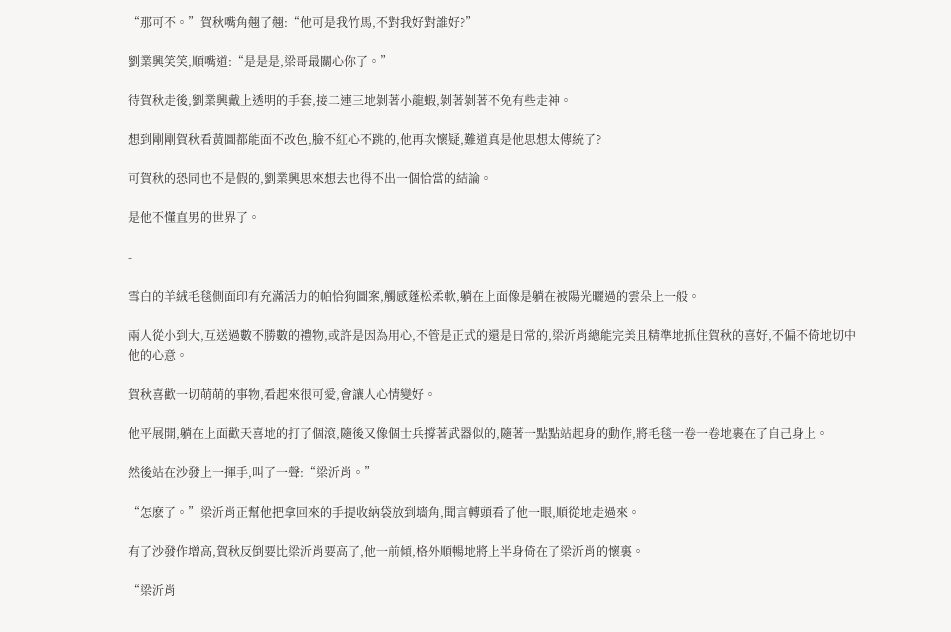“那可不。”賀秋嘴角翹了翹:“他可是我竹馬,不對我好對誰好?”

劉業興笑笑,順嘴道:“是是是,梁哥最關心你了。”

待賀秋走後,劉業興戴上透明的手套,接二連三地剝著小龍蝦,剝著剝著不免有些走神。

想到剛剛賀秋看黃圖都能面不改色,臉不紅心不跳的,他再次懷疑,難道真是他思想太傳統了?

可賀秋的恐同也不是假的,劉業興思來想去也得不出一個恰當的結論。

是他不懂直男的世界了。

-

雪白的羊絨毛毯側面印有充滿活力的帕恰狗圖案,觸感蓬松柔軟,躺在上面像是躺在被陽光曬過的雲朵上一般。

兩人從小到大,互送過數不勝數的禮物,或許是因為用心,不管是正式的還是日常的,梁沂肖總能完美且精準地抓住賀秋的喜好,不偏不倚地切中他的心意。

賀秋喜歡一切萌萌的事物,看起來很可愛,會讓人心情變好。

他平展開,躺在上面歡天喜地的打了個滾,隨後又像個士兵撐著武器似的,隨著一點點站起身的動作,將毛毯一卷一卷地裹在了自己身上。

然後站在沙發上一揮手,叫了一聲:“梁沂肖。”

“怎麽了。”梁沂肖正幫他把拿回來的手提收納袋放到墻角,聞言轉頭看了他一眼,順從地走過來。

有了沙發作增高,賀秋反倒要比梁沂肖要高了,他一前傾,格外順暢地將上半身倚在了梁沂肖的懷裏。

“梁沂肖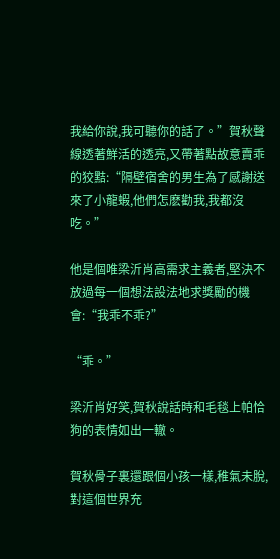我給你說,我可聽你的話了。”賀秋聲線透著鮮活的透亮,又帶著點故意賣乖的狡黠:“隔壁宿舍的男生為了感謝送來了小龍蝦,他們怎麽勸我,我都沒吃。”

他是個唯梁沂肖高需求主義者,堅決不放過每一個想法設法地求獎勵的機會:“我乖不乖?”

“乖。”

梁沂肖好笑,賀秋說話時和毛毯上帕恰狗的表情如出一轍。

賀秋骨子裏還跟個小孩一樣,稚氣未脫,對這個世界充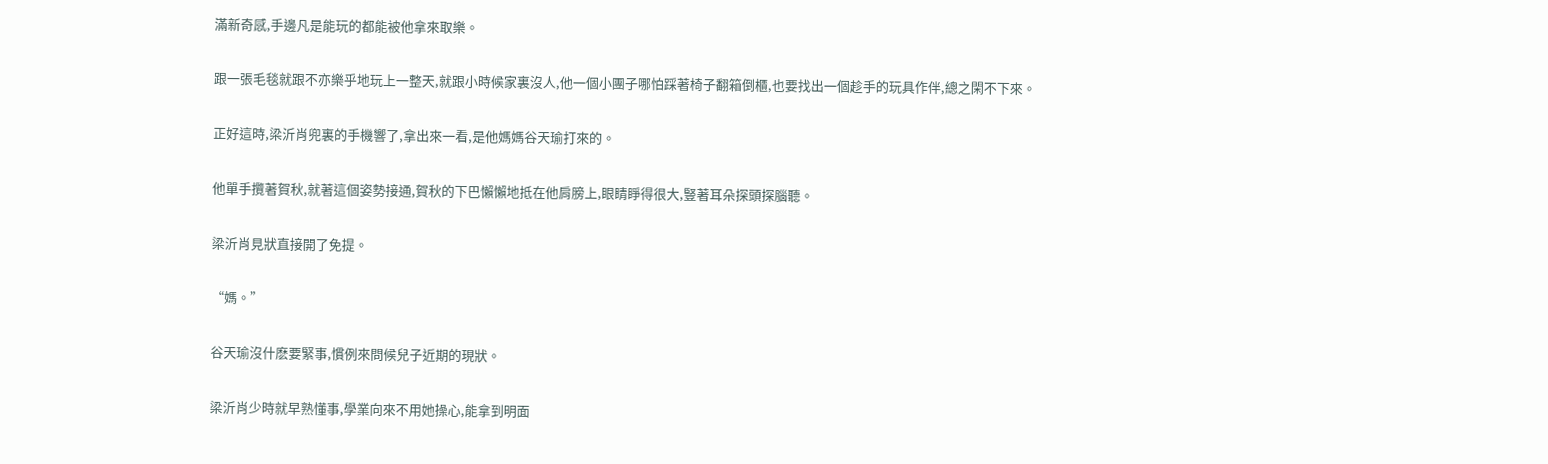滿新奇感,手邊凡是能玩的都能被他拿來取樂。

跟一張毛毯就跟不亦樂乎地玩上一整天,就跟小時候家裏沒人,他一個小團子哪怕踩著椅子翻箱倒櫃,也要找出一個趁手的玩具作伴,總之閑不下來。

正好這時,梁沂肖兜裏的手機響了,拿出來一看,是他媽媽谷天瑜打來的。

他單手攬著賀秋,就著這個姿勢接通,賀秋的下巴懶懶地抵在他肩膀上,眼睛睜得很大,豎著耳朵探頭探腦聽。

梁沂肖見狀直接開了免提。

“媽。”

谷天瑜沒什麽要緊事,慣例來問候兒子近期的現狀。

梁沂肖少時就早熟懂事,學業向來不用她操心,能拿到明面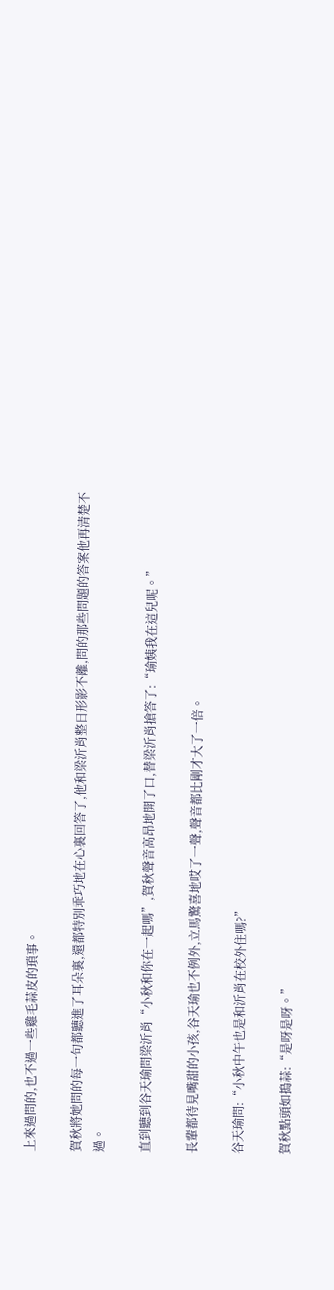上來過問的,也不過一些雞毛蒜皮的瑣事。

賀秋將她問的每一句都聽進了耳朵裏,還都特別乖巧地在心裏回答了,他和梁沂肖整日形影不離,問的那些問題的答案他再清楚不過。

直到聽到谷天瑜問梁沂肖“小秋和你在一起嗎”,賀秋聲音高昂地開了口,替梁沂肖搶答了:“瑜姨我在這兒呢。”

長輩都待見嘴甜的小孩,谷天瑜也不例外,立馬驚喜地哎了一聲,聲音都比剛才大了一倍。

谷天瑜問:“小秋中午也是和沂肖在校外住嗎?”

賀秋點頭如搗蒜:“是呀是呀。”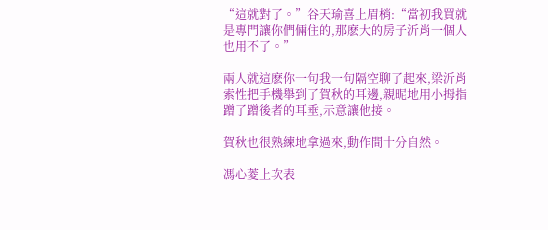“這就對了。”谷天瑜喜上眉梢:“當初我買就是專門讓你們倆住的,那麽大的房子沂肖一個人也用不了。”

兩人就這麽你一句我一句隔空聊了起來,梁沂肖索性把手機舉到了賀秋的耳邊,親昵地用小拇指蹭了蹭後者的耳垂,示意讓他接。

賀秋也很熟練地拿過來,動作間十分自然。

馮心菱上次表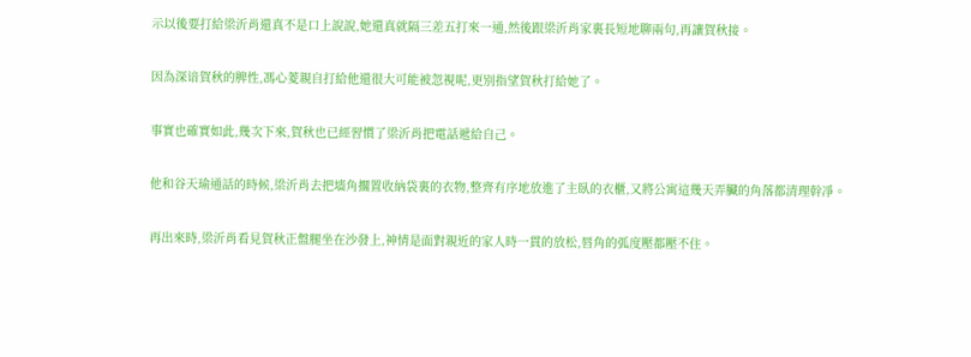示以後要打給梁沂肖還真不是口上說說,她還真就隔三差五打來一通,然後跟梁沂肖家裏長短地聊兩句,再讓賀秋接。

因為深谙賀秋的脾性,馮心菱親自打給他還很大可能被忽視呢,更別指望賀秋打給她了。

事實也確實如此,幾次下來,賀秋也已經習慣了梁沂肖把電話遞給自己。

他和谷天瑜通話的時候,梁沂肖去把墻角擱置收納袋裏的衣物,整齊有序地放進了主臥的衣櫃,又將公寓這幾天弄臟的角落都清理幹凈。

再出來時,梁沂肖看見賀秋正盤腿坐在沙發上,神情是面對親近的家人時一貫的放松,唇角的弧度壓都壓不住。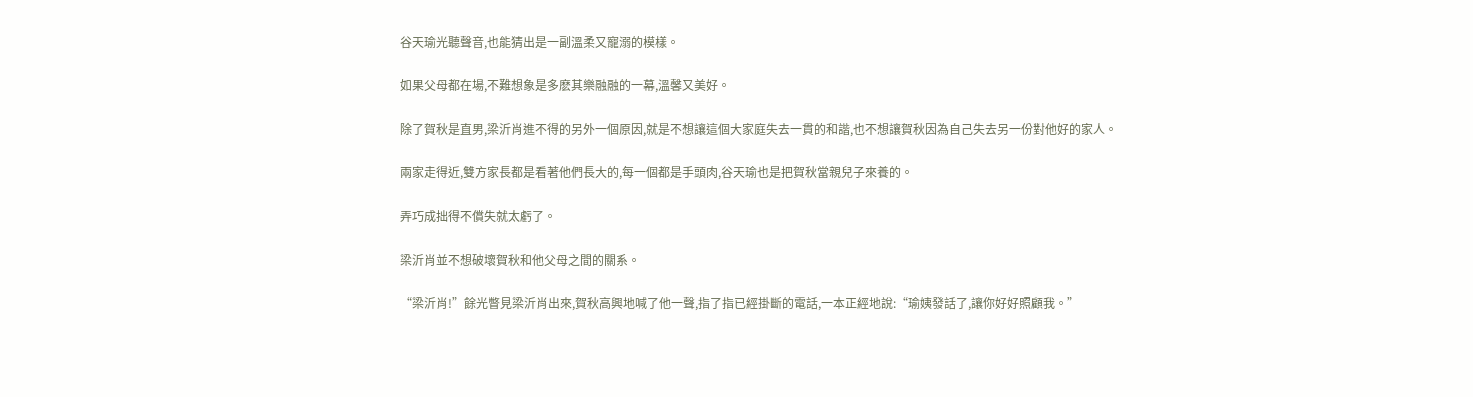谷天瑜光聽聲音,也能猜出是一副溫柔又寵溺的模樣。

如果父母都在場,不難想象是多麽其樂融融的一幕,溫馨又美好。

除了賀秋是直男,梁沂肖進不得的另外一個原因,就是不想讓這個大家庭失去一貫的和諧,也不想讓賀秋因為自己失去另一份對他好的家人。

兩家走得近,雙方家長都是看著他們長大的,每一個都是手頭肉,谷天瑜也是把賀秋當親兒子來養的。

弄巧成拙得不償失就太虧了。

梁沂肖並不想破壞賀秋和他父母之間的關系。

“梁沂肖!”餘光瞥見梁沂肖出來,賀秋高興地喊了他一聲,指了指已經掛斷的電話,一本正經地說:“瑜姨發話了,讓你好好照顧我。”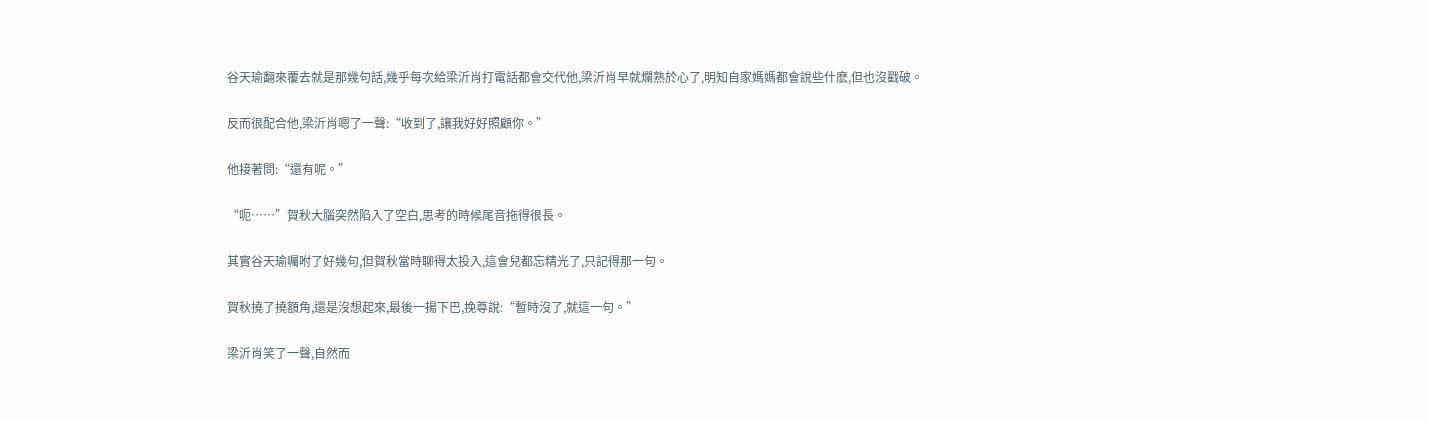谷天瑜翻來覆去就是那幾句話,幾乎每次給梁沂肖打電話都會交代他,梁沂肖早就爛熟於心了,明知自家媽媽都會說些什麽,但也沒戳破。

反而很配合他,梁沂肖嗯了一聲:“收到了,讓我好好照顧你。”

他接著問:“還有呢。”

“呃……”賀秋大腦突然陷入了空白,思考的時候尾音拖得很長。

其實谷天瑜囑咐了好幾句,但賀秋當時聊得太投入,這會兒都忘精光了,只記得那一句。

賀秋撓了撓額角,還是沒想起來,最後一揚下巴,挽尊說:“暫時沒了,就這一句。”

梁沂肖笑了一聲,自然而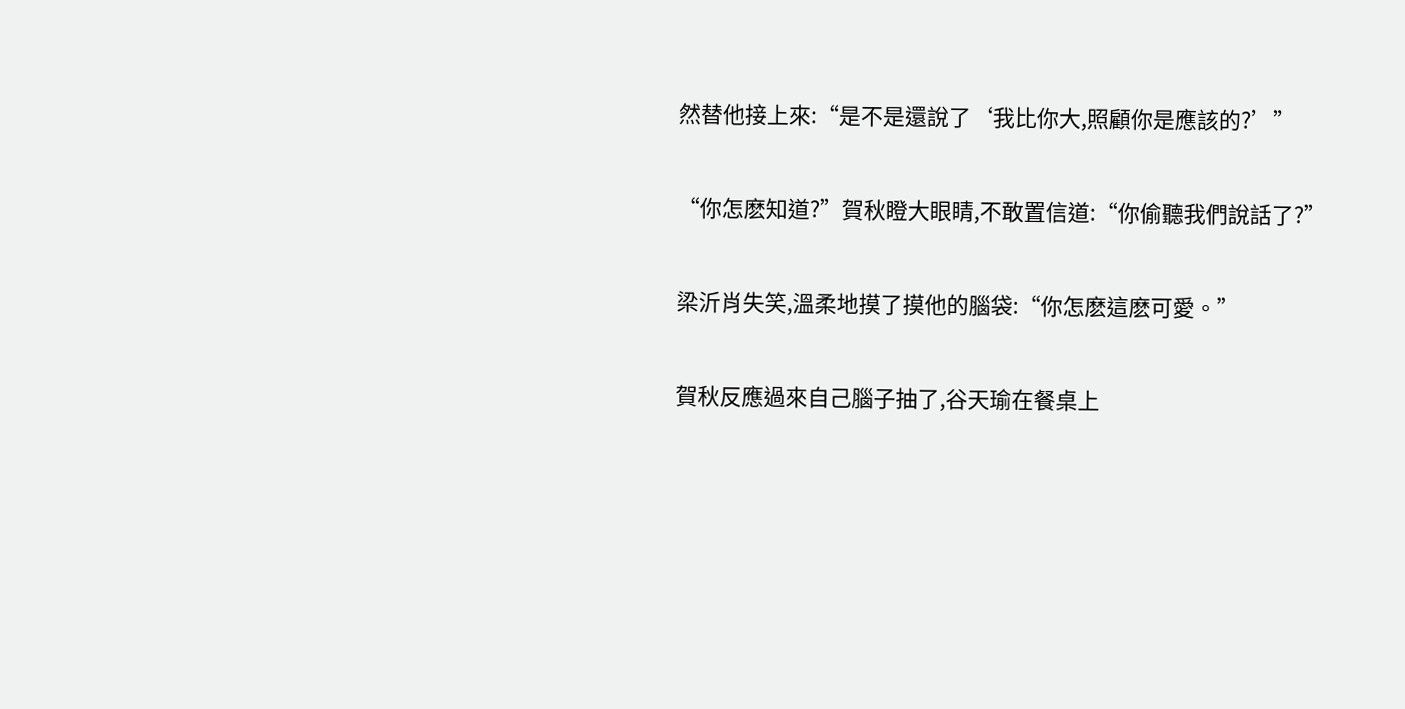然替他接上來:“是不是還說了‘我比你大,照顧你是應該的?’”

“你怎麽知道?”賀秋瞪大眼睛,不敢置信道:“你偷聽我們說話了?”

梁沂肖失笑,溫柔地摸了摸他的腦袋:“你怎麽這麽可愛。”

賀秋反應過來自己腦子抽了,谷天瑜在餐桌上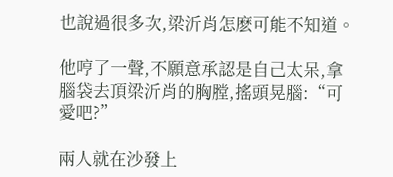也說過很多次,梁沂肖怎麽可能不知道。

他哼了一聲,不願意承認是自己太呆,拿腦袋去頂梁沂肖的胸膛,搖頭晃腦:“可愛吧?”

兩人就在沙發上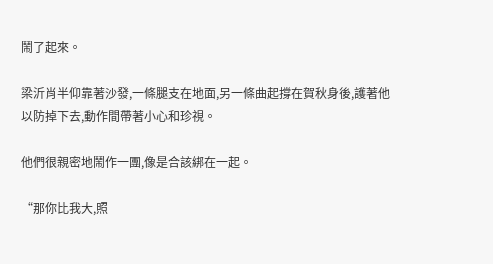鬧了起來。

梁沂肖半仰靠著沙發,一條腿支在地面,另一條曲起撐在賀秋身後,護著他以防掉下去,動作間帶著小心和珍視。

他們很親密地鬧作一團,像是合該綁在一起。

“那你比我大,照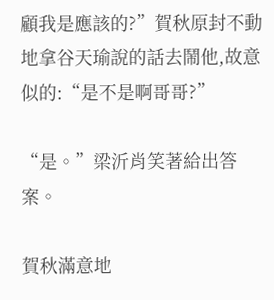顧我是應該的?”賀秋原封不動地拿谷天瑜說的話去鬧他,故意似的:“是不是啊哥哥?”

“是。”梁沂肖笑著給出答案。

賀秋滿意地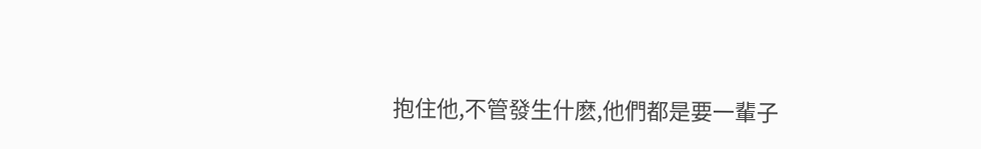抱住他,不管發生什麽,他們都是要一輩子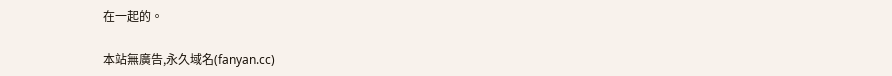在一起的。

本站無廣告,永久域名(fanyan.cc)